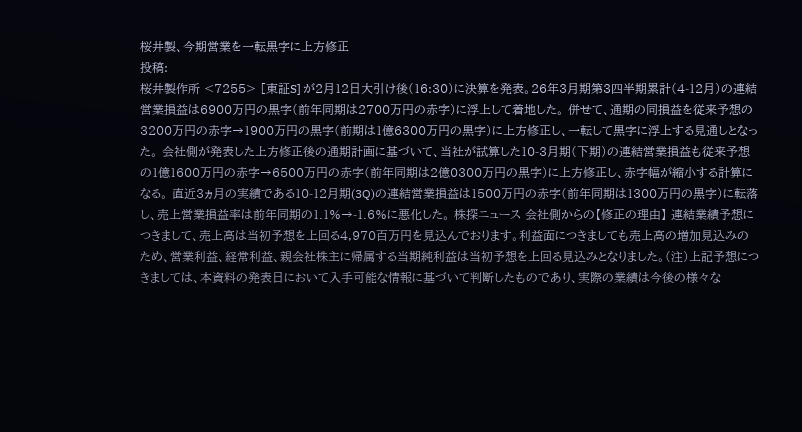桜井製、今期営業を一転黒字に上方修正
投稿:
桜井製作所 <7255> [東証S] が2月12日大引け後(16:30)に決算を発表。26年3月期第3四半期累計(4-12月)の連結営業損益は6900万円の黒字(前年同期は2700万円の赤字)に浮上して着地した。 併せて、通期の同損益を従来予想の3200万円の赤字→1900万円の黒字(前期は1億6300万円の黒字)に上方修正し、一転して黒字に浮上する見通しとなった。 会社側が発表した上方修正後の通期計画に基づいて、当社が試算した10-3月期(下期)の連結営業損益も従来予想の1億1600万円の赤字→6500万円の赤字(前年同期は2億0300万円の黒字)に上方修正し、赤字幅が縮小する計算になる。 直近3ヵ月の実績である10-12月期(3Q)の連結営業損益は1500万円の赤字(前年同期は1300万円の黒字)に転落し、売上営業損益率は前年同期の1.1%→-1.6%に悪化した。 株探ニュース 会社側からの【修正の理由】 連結業績予想につきまして、売上高は当初予想を上回る4,970百万円を見込んでおります。利益面につきましても売上高の増加見込みのため、営業利益、経常利益、親会社株主に帰属する当期純利益は当初予想を上回る見込みとなりました。(注)上記予想につきましては、本資料の発表日において入手可能な情報に基づいて判断したものであり、実際の業績は今後の様々な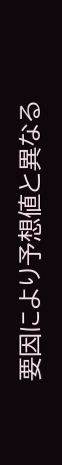要因により予想値と異なる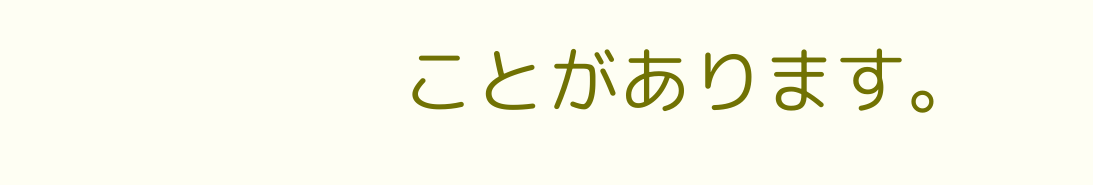ことがあります。